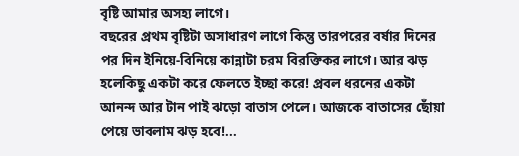বৃষ্টি আমার অসহ্য লাগে।
বছরের প্রথম বৃষ্টিটা অসাধারণ লাগে কিন্তু তারপরের বর্ষার দিনের পর দিন ইনিয়ে-বিনিয়ে কান্নাটা চরম বিরক্তিকর লাগে। আর ঝড় হলেকিছু একটা করে ফেলতে ইচ্ছা করে! প্রবল ধরনের একটা আনন্দ আর টান পাই ঝড়ো বাতাস পেলে। আজকে বাতাসের ছোঁয়া পেয়ে ভাবলাম ঝড় হবে!...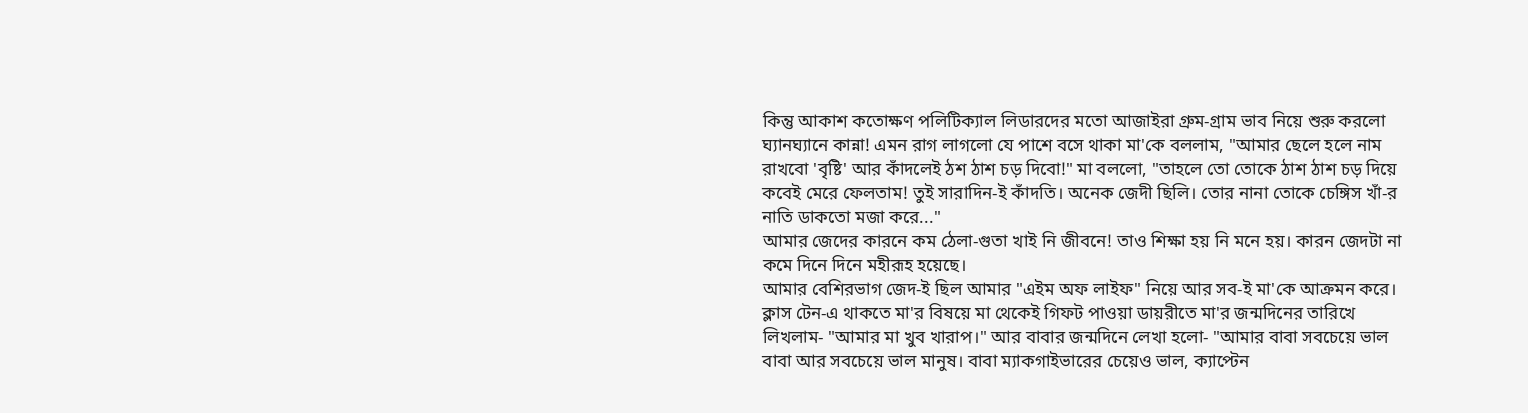কিন্তু আকাশ কতোক্ষণ পলিটিক্যাল লিডারদের মতো আজাইরা গ্রুম-গ্রাম ভাব নিয়ে শুরু করলো ঘ্যানঘ্যানে কান্না! এমন রাগ লাগলো যে পাশে বসে থাকা মা'কে বললাম, "আমার ছেলে হলে নাম রাখবো 'বৃষ্টি' আর কাঁদলেই ঠশ ঠাশ চড় দিবো!" মা বললো, "তাহলে তো তোকে ঠাশ ঠাশ চড় দিয়ে কবেই মেরে ফেলতাম! তুই সারাদিন-ই কাঁদতি। অনেক জেদী ছিলি। তোর নানা তোকে চেঙ্গিস খাঁ-র নাতি ডাকতো মজা করে..."
আমার জেদের কারনে কম ঠেলা-গুতা খাই নি জীবনে! তাও শিক্ষা হয় নি মনে হয়। কারন জেদটা না কমে দিনে দিনে মহীরূহ হয়েছে।
আমার বেশিরভাগ জেদ-ই ছিল আমার "এইম অফ লাইফ" নিয়ে আর সব-ই মা'কে আক্রমন করে। ক্লাস টেন-এ থাকতে মা'র বিষয়ে মা থেকেই গিফট পাওয়া ডায়রীতে মা'র জন্মদিনের তারিখে লিখলাম- "আমার মা খুব খারাপ।" আর বাবার জন্মদিনে লেখা হলো- "আমার বাবা সবচেয়ে ভাল বাবা আর সবচেয়ে ভাল মানুষ। বাবা ম্যাকগাইভারের চেয়েও ভাল, ক্যাপ্টেন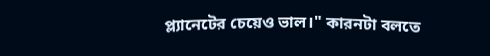প্ল্যানেটের চেয়েও ভাল।" কারনটা বলতে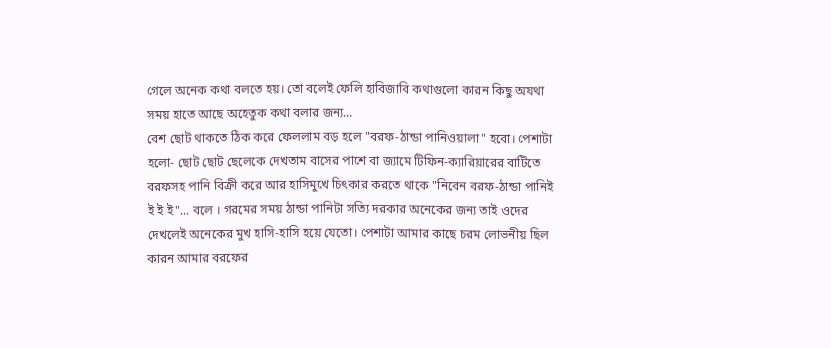গেলে অনেক কথা বলতে হয়। তো বলেই ফেলি হাবিজাবি কথাগুলো কারন কিছু অযথা সময় হাতে আছে অহেতুক কথা বলার জন্য...
বেশ ছোট থাকতে ঠিক করে ফেললাম বড় হলে "বরফ-ঠান্ডা পানিওয়ালা" হবো। পেশাটা হলো- ছোট ছোট ছেলেকে দেখতাম বাসের পাশে বা জ্যামে টিফিন-ক্যারিয়ারের বাটিতে বরফসহ পানি বিক্রী করে আর হাসিমুখে চিৎকার করতে থাকে "নিবেন বরফ-ঠান্ডা পানিই ই ই ই"... বলে । গরমের সময় ঠান্ডা পানিটা সত্যি দরকার অনেকের জন্য তাই ওদের দেখলেই অনেকের মুখ হাসি-হাসি হয়ে যেতো। পেশাটা আমার কাছে চরম লোভনীয় ছিল কারন আমার বরফের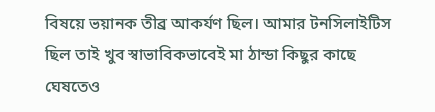বিষয়ে ভয়ানক তীব্র আকর্যণ ছিল। আমার টনসিলাইটিস ছিল তাই খুব স্বাভাবিকভাবেই মা ঠান্ডা কিছুর কাছে ঘেষতেও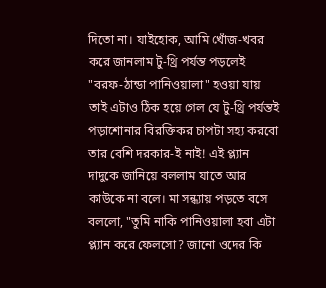দিতো না। যাইহোক, আমি খোঁজ-খবর করে জানলাম টু-থ্রি পর্যন্ত পড়লেই "বরফ-ঠান্ডা পানিওয়ালা" হওয়া যায় তাই এটাও ঠিক হয়ে গেল যে টু-থ্রি পর্যন্তই পড়াশোনার বিরক্তিকর চাপটা সহ্য করবো তার বেশি দরকার-ই নাই! এই প্ল্যান দাদুকে জানিয়ে বললাম যাতে আর কাউকে না বলে। মা সন্ধ্যায় পড়তে বসে বললো, "তুমি নাকি পানিওয়ালা হবা এটা প্ল্যান করে ফেলসো? জানো ওদের কি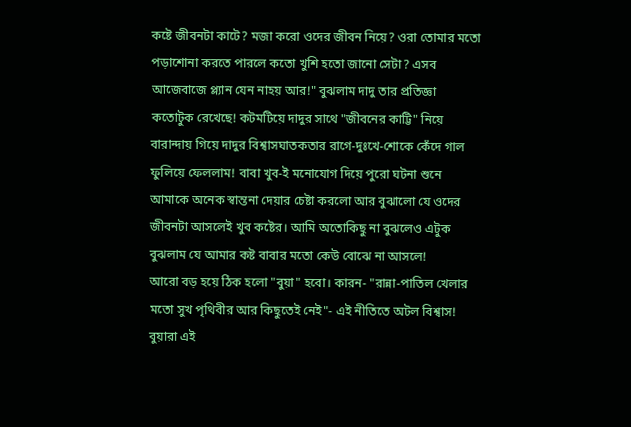কষ্টে জীবনটা কাটে? মজা করো ওদের জীবন নিয়ে? ওরা তোমার মতো পড়াশোনা করতে পারলে কতো খুশি হতো জানো সেটা? এসব আজেবাজে প্ল্যান যেন নাহয় আর!" বুঝলাম দাদু তার প্রতিজ্ঞা কতোটুক রেখেছে! কটমটিয়ে দাদুর সাথে "জীবনের কাট্টি" নিয়ে বারান্দায় গিয়ে দাদুর বিশ্বাসঘাতকতার রাগে-দুঃখে-শোকে কেঁদে গাল ফুলিয়ে ফেললাম! বাবা খুব-ই মনোযোগ দিয়ে পুরো ঘটনা শুনে আমাকে অনেক স্বান্তনা দেয়ার চেষ্টা করলো আর বুঝালো যে ওদের জীবনটা আসলেই খুব কষ্টের। আমি অতোকিছু না বুঝলেও এটুক বুঝলাম যে আমার কষ্ট বাবার মতো কেউ বোঝে না আসলে!
আরো বড় হয়ে ঠিক হলো "বুয়া" হবো। কারন- "রান্না-পাতিল খেলার মতো সুখ পৃথিবীর আর কিছুতেই নেই"- এই নীতিতে অটল বিশ্বাস! বুয়ারা এই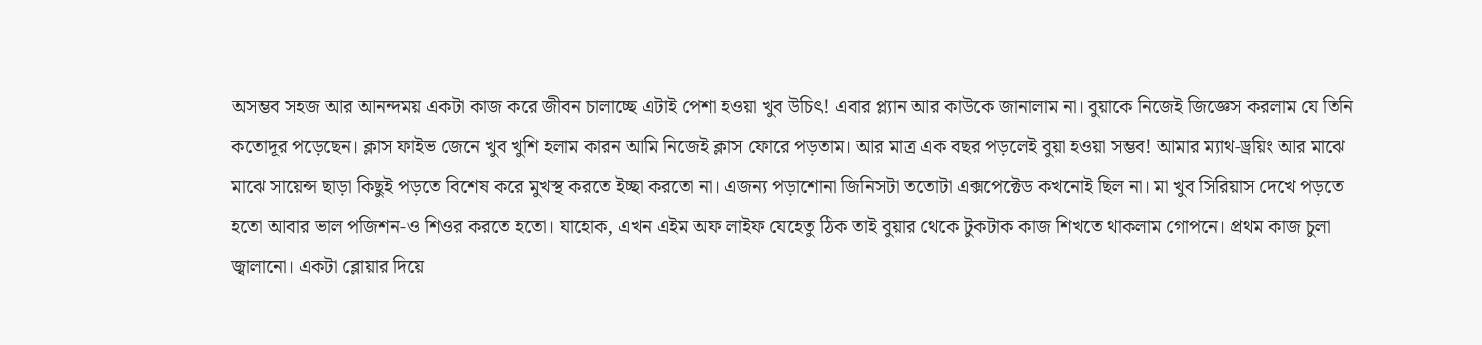অসম্ভব সহজ আর আনন্দময় একটা কাজ করে জীবন চালাচ্ছে এটাই পেশা হওয়া খুব উচিৎ! এবার প্ল্যান আর কাউকে জানালাম না। বুয়াকে নিজেই জিজ্ঞেস করলাম যে তিনি কতোদূর পড়েছেন। ক্লাস ফাইভ জেনে খুব খুশি হলাম কারন আমি নিজেই ক্লাস ফোরে পড়তাম। আর মাত্র এক বছর পড়লেই বুয়া হওয়া সম্ভব! আমার ম্যাথ-ড্রয়িং আর মাঝে মাঝে সায়েন্স ছাড়া কিছুই পড়তে বিশেষ করে মুখস্থ করতে ইচ্ছা করতো না। এজন্য পড়াশোনা জিনিসটা ততোটা এক্সপেক্টেড কখনোই ছিল না। মা খুব সিরিয়াস দেখে পড়তে হতো আবার ভাল পজিশন-ও শিওর করতে হতো। যাহোক, এখন এইম অফ লাইফ যেহেতু ঠিক তাই বুয়ার থেকে টুকটাক কাজ শিখতে থাকলাম গোপনে। প্রথম কাজ চুলা জ্বালানো। একটা ব্লোয়ার দিয়ে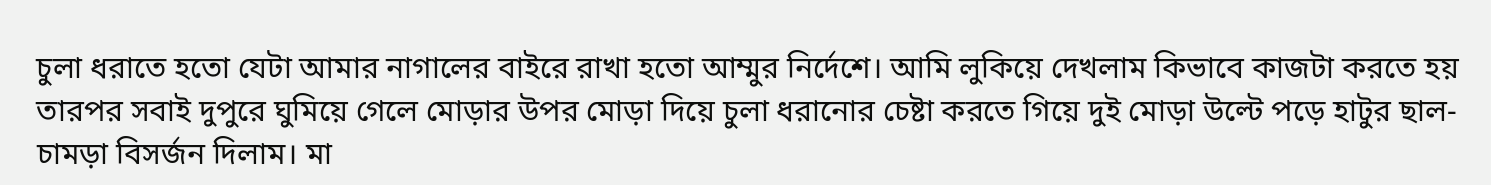চুলা ধরাতে হতো যেটা আমার নাগালের বাইরে রাখা হতো আম্মুর নির্দেশে। আমি লুকিয়ে দেখলাম কিভাবে কাজটা করতে হয় তারপর সবাই দুপুরে ঘুমিয়ে গেলে মোড়ার উপর মোড়া দিয়ে চুলা ধরানোর চেষ্টা করতে গিয়ে দুই মোড়া উল্টে পড়ে হাটুর ছাল-চামড়া বিসর্জন দিলাম। মা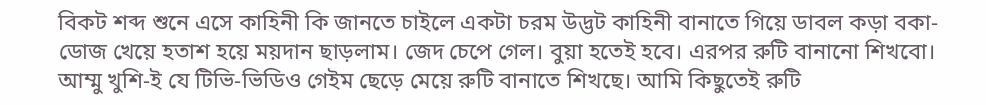বিকট শব্দ শুনে এসে কাহিনী কি জানতে চাইলে একটা চরম উদ্ভট কাহিনী বানাতে গিয়ে ডাবল কড়া বকা-ডোজ খেয়ে হতাশ হয়ে ময়দান ছাড়লাম। জেদ চেপে গেল। বুয়া হতেই হবে। এরপর রুটি বানানো শিখবো। আম্মু খুশি-ই যে টিভি-ভিডিও গেইম ছেড়ে মেয়ে রুটি বানাতে শিখছে। আমি কিছুতেই রুটি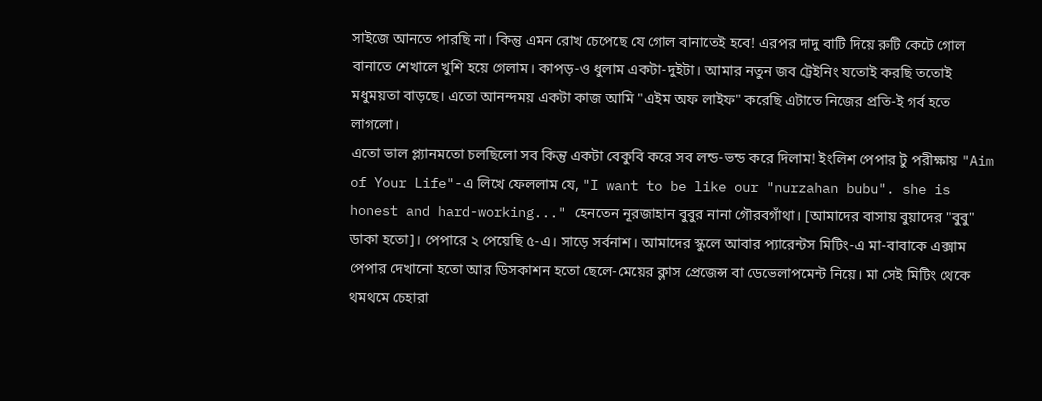সাইজে আনতে পারছি না। কিন্তু এমন রোখ চেপেছে যে গোল বানাতেই হবে! এরপর দাদু বাটি দিয়ে রুটি কেটে গোল বানাতে শেখালে খুশি হয়ে গেলাম। কাপড়-ও ধুলাম একটা-দুইটা। আমার নতুন জব ট্রেইনিং যতোই করছি ততোই মধুময়তা বাড়ছে। এতো আনন্দময় একটা কাজ আমি "এইম অফ লাইফ" করেছি এটাতে নিজের প্রতি-ই গর্ব হতে লাগলো।
এতো ভাল প্ল্যানমতো চলছিলো সব কিন্তু একটা বেকুবি করে সব লন্ড-ভন্ড করে দিলাম! ইংলিশ পেপার টু পরীক্ষায় "Aim of Your Life"-এ লিখে ফেললাম যে, "I want to be like our "nurzahan bubu". she is honest and hard-working..." হেনতেন নূরজাহান বুবুর নানা গৌরবগাঁথা। [আমাদের বাসায় বুয়াদের "বুবু" ডাকা হতো]। পেপারে ২ পেয়েছি ৫-এ। সাড়ে সর্বনাশ। আমাদের স্কুলে আবার প্যারেন্টস মিটিং-এ মা-বাবাকে এক্সাম পেপার দেখানো হতো আর ডিসকাশন হতো ছেলে-মেয়ের ক্লাস প্রেজেন্স বা ডেভেলাপমেন্ট নিয়ে। মা সেই মিটিং থেকে থমথমে চেহারা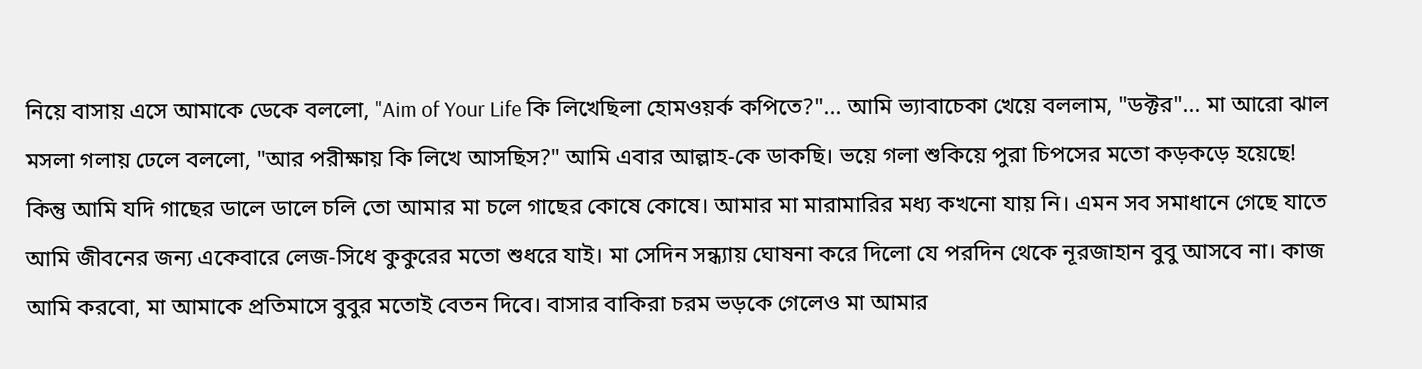নিয়ে বাসায় এসে আমাকে ডেকে বললো, "Aim of Your Life কি লিখেছিলা হোমওয়র্ক কপিতে?"... আমি ভ্যাবাচেকা খেয়ে বললাম, "ডক্টর"... মা আরো ঝাল মসলা গলায় ঢেলে বললো, "আর পরীক্ষায় কি লিখে আসছিস?" আমি এবার আল্লাহ-কে ডাকছি। ভয়ে গলা শুকিয়ে পুরা চিপসের মতো কড়কড়ে হয়েছে! কিন্তু আমি যদি গাছের ডালে ডালে চলি তো আমার মা চলে গাছের কোষে কোষে। আমার মা মারামারির মধ্য কখনো যায় নি। এমন সব সমাধানে গেছে যাতে আমি জীবনের জন্য একেবারে লেজ-সিধে কুকুরের মতো শুধরে যাই। মা সেদিন সন্ধ্যায় ঘোষনা করে দিলো যে পরদিন থেকে নূরজাহান বুবু আসবে না। কাজ আমি করবো, মা আমাকে প্রতিমাসে বুবুর মতোই বেতন দিবে। বাসার বাকিরা চরম ভড়কে গেলেও মা আমার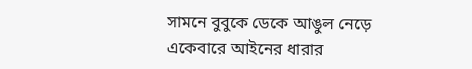সামনে বুবুকে ডেকে আঙুল নেড়ে একেবারে আইনের ধারার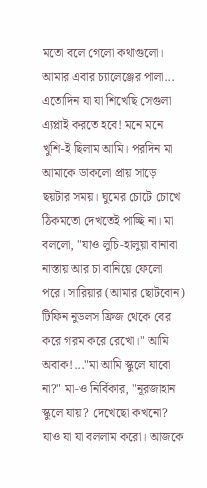মতো বলে গেলো কথাগুলো। আমার এবার চ্যালেঞ্জের পালা... এতোদিন যা যা শিখেছি সেগুলা এ্যপ্লাই করতে হবে! মনে মনে খুশি-ই ছিলাম আমি। পরদিন মা আমাকে ডাকলো প্রায় সাড়ে ছয়টার সময়। ঘুমের চোটে চোখে ঠিকমতো দেখতেই পাচ্ছি না। মা বললো, "যাও লুচি-হালুয়া বানাবা নাস্তায় আর চা বানিয়ে ফেলো পরে। সারিয়ার (আমার ছোটবোন) টিফিন নুডলস ফ্রিজ থেকে বের করে গরম করে রেখো।" আমি অবাক!..."মা আমি স্কুলে যাবো না?" মা-ও নির্বিকার, "নূরজাহান স্কুলে যায়? দেখেছো কখনো? যাও যা যা বললাম করো। আজকে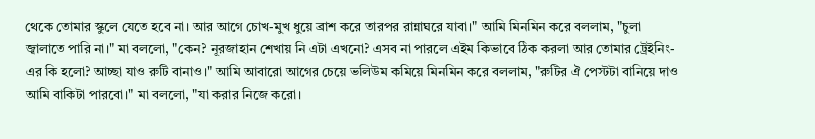থেকে তোমার স্কুলে যেতে হবে না। আর আগে চোখ-মুখ ধুয়ে ব্রাশ করে তারপর রান্নাঘরে যাবা।" আমি মিনমিন করে বললাম, "চুলা জ্বালাতে পারি না।" মা বললো, "কেন? নূরজাহান শেখায় নি এটা এখনো? এসব না পারলে এইম কিভাবে ঠিক করলা আর তোমার ট্রেইনিং-এর কি হলো? আচ্ছা যাও রুটি বানাও।" আমি আবারো আগের চেয়ে ভলিউম কমিয়ে মিনমিন করে বললাম, "রুটির ঐ পেস্টটা বানিয়ে দাও আমি বাকিটা পারবো।" মা বললো, "যা করার নিজে করো।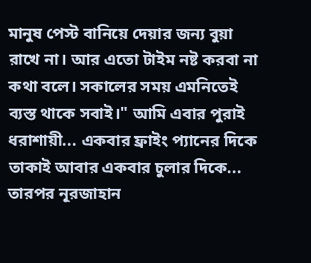মানুষ পেস্ট বানিয়ে দেয়ার জন্য বুয়া রাখে না। আর এতো টাইম নষ্ট করবা না কথা বলে। সকালের সময় এমনিতেই ব্যস্ত থাকে সবাই।" আমি এবার পুরাই ধরাশায়ী... একবার ফ্রাইং প্যানের দিকে তাকাই আবার একবার চুলার দিকে... তারপর নূরজাহান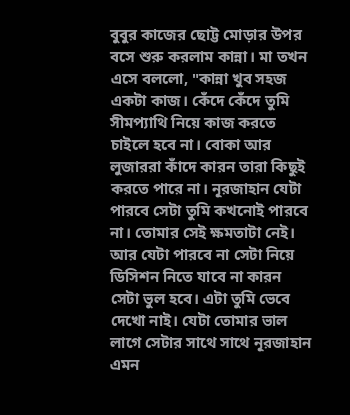বুবুর কাজের ছোট্ট মোড়ার উপর বসে শুরু করলাম কান্না। মা তখন এসে বললো, "কান্না খুব সহজ একটা কাজ। কেঁদে কেঁদে তুমি সীমপ্যাথি নিয়ে কাজ করতে চাইলে হবে না। বোকা আর লুজাররা কাঁদে কারন তারা কিছুই করতে পারে না। নূরজাহান যেটা পারবে সেটা তুমি কখনোই পারবে না। তোমার সেই ক্ষমতাটা নেই। আর যেটা পারবে না সেটা নিয়ে ডিসিশন নিতে যাবে না কারন সেটা ভুল হবে। এটা তুমি ভেবে দেখো নাই। যেটা তোমার ভাল লাগে সেটার সাথে সাথে নূরজাহান এমন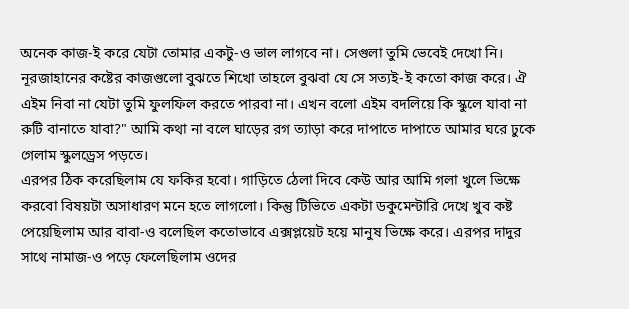অনেক কাজ-ই করে যেটা তোমার একটু-ও ভাল লাগবে না। সেগুলা তুমি ভেবেই দেখো নি। নূরজাহানের কষ্টের কাজগুলো বুঝতে শিখো তাহলে বুঝবা যে সে সত্যই-ই কতো কাজ করে। ঐ এইম নিবা না যেটা তুমি ফুলফিল করতে পারবা না। এখন বলো এইম বদলিয়ে কি স্কুলে যাবা না রুটি বানাতে যাবা?" আমি কথা না বলে ঘাড়ের রগ ত্যাড়া করে দাপাতে দাপাতে আমার ঘরে ঢুকে গেলাম স্কুলড্রেস পড়তে।
এরপর ঠিক করেছিলাম যে ফকির হবো। গাড়িতে ঠেলা দিবে কেউ আর আমি গলা খুলে ভিক্ষে করবো বিষয়টা অসাধারণ মনে হতে লাগলো। কিন্তু টিভিতে একটা ডকুমেন্টারি দেখে খুব কষ্ট পেয়েছিলাম আর বাবা-ও বলেছিল কতোভাবে এক্সপ্লয়েট হয়ে মানুষ ভিক্ষে করে। এরপর দাদুর সাথে নামাজ-ও পড়ে ফেলেছিলাম ওদের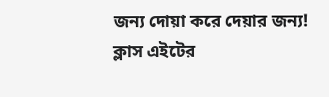জন্য দোয়া করে দেয়ার জন্য!
ক্লাস এইটের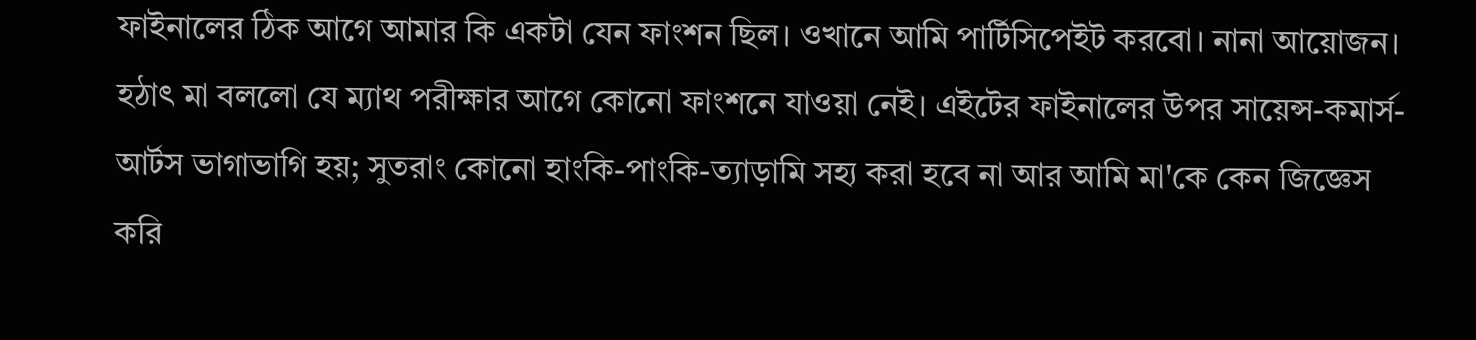ফাইনালের ঠিক আগে আমার কি একটা যেন ফাংশন ছিল। ওখানে আমি পার্টিসিপেইট করবো। নানা আয়োজন। হঠাৎ মা বললো যে ম্যাথ পরীক্ষার আগে কোনো ফাংশনে যাওয়া নেই। এইটের ফাইনালের উপর সায়েন্স-কমার্স-আর্টস ভাগাভাগি হয়; সুতরাং কোনো হাংকি-পাংকি-ত্যাড়ামি সহ্য করা হবে না আর আমি মা'কে কেন জিজ্ঞেস করি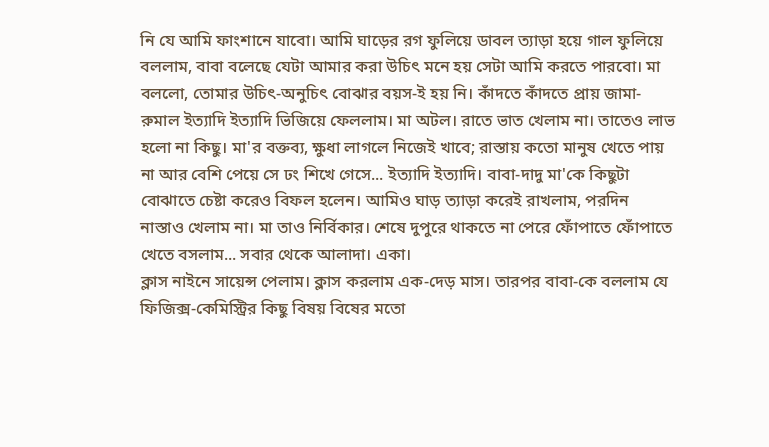নি যে আমি ফাংশানে যাবো। আমি ঘাড়ের রগ ফুলিয়ে ডাবল ত্যাড়া হয়ে গাল ফুলিয়ে বললাম, বাবা বলেছে যেটা আমার করা উচিৎ মনে হয় সেটা আমি করতে পারবো। মা বললো, তোমার উচিৎ-অনুচিৎ বোঝার বয়স-ই হয় নি। কাঁদতে কাঁদতে প্রায় জামা-রুমাল ইত্যাদি ইত্যাদি ভিজিয়ে ফেললাম। মা অটল। রাতে ভাত খেলাম না। তাতেও লাভ হলো না কিছু। মা'র বক্তব্য, ক্ষুধা লাগলে নিজেই খাবে; রাস্তায় কতো মানুষ খেতে পায় না আর বেশি পেয়ে সে ঢং শিখে গেসে... ইত্যাদি ইত্যাদি। বাবা-দাদু মা'কে কিছুটা বোঝাতে চেষ্টা করেও বিফল হলেন। আমিও ঘাড় ত্যাড়া করেই রাখলাম, পরদিন নাস্তাও খেলাম না। মা তাও নির্বিকার। শেষে দুপুরে থাকতে না পেরে ফোঁপাতে ফোঁপাতে খেতে বসলাম... সবার থেকে আলাদা। একা।
ক্লাস নাইনে সায়েন্স পেলাম। ক্লাস করলাম এক-দেড় মাস। তারপর বাবা-কে বললাম যে ফিজিক্স-কেমিস্ট্রির কিছু বিষয় বিষের মতো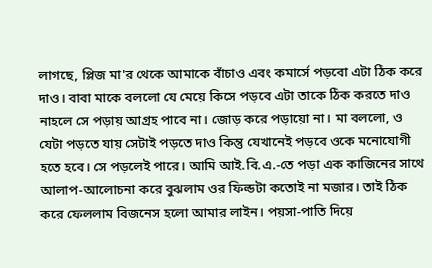লাগছে, প্লিজ মা'র থেকে আমাকে বাঁচাও এবং কমার্সে পড়বো এটা ঠিক করে দাও। বাবা মাকে বললো যে মেয়ে কিসে পড়বে এটা তাকে ঠিক করতে দাও নাহলে সে পড়ায় আগ্রহ পাবে না। জোড় করে পড়ায়ো না। মা বললো, ও যেটা পড়তে যায় সেটাই পড়তে দাও কিন্তু যেখানেই পড়বে ওকে মনোযোগী হতে হবে। সে পড়লেই পারে। আমি আই.বি.এ.-তে পড়া এক কাজিনের সাথে আলাপ-আলোচনা করে বুঝলাম ওর ফিল্ডটা কতোই না মজার। তাই ঠিক করে ফেললাম বিজনেস হলো আমার লাইন। পয়সা-পাতি দিয়ে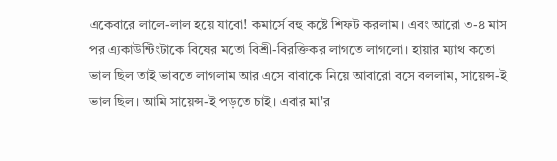একেবারে লালে-লাল হয়ে যাবো! কমার্সে বহু কষ্টে শিফট করলাম। এবং আরো ৩-৪ মাস পর এ্যকাউন্টিংটাকে বিষের মতো বিশ্রী-বিরক্তিকর লাগতে লাগলো। হায়ার ম্যাথ কতো ভাল ছিল তাই ভাবতে লাগলাম আর এসে বাবাকে নিয়ে আবারো বসে বললাম, সায়েন্স-ই ভাল ছিল। আমি সায়েন্স-ই পড়তে চাই। এবার মা'র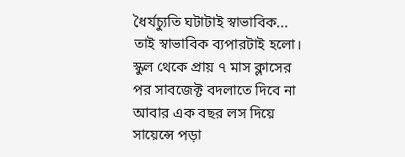ধৈর্যচ্যুতি ঘটাটাই স্বাভাবিক... তাই স্বাভাবিক ব্যপারটাই হলো। স্কুল থেকে প্রায় ৭ মাস ক্লাসের পর সাবজেক্ট বদলাতে দিবে না আবার এক বছর লস দিয়ে সায়েন্সে পড়া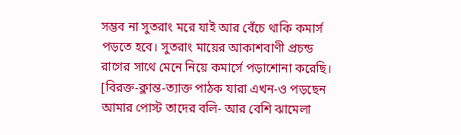সম্ভব না সুতরাং মরে যাই আর বেঁচে থাকি কমার্স পড়তে হবে। সুতরাং মায়ের আকাশবাণী প্রচন্ড রাগের সাথে মেনে নিয়ে কমার্সে পড়াশোনা করেছি।
[বিরক্ত-ক্লান্ত-ত্যাক্ত পাঠক যারা এখন-ও পড়ছেন আমার পোস্ট তাদের বলি- আর বেশি ঝামেলা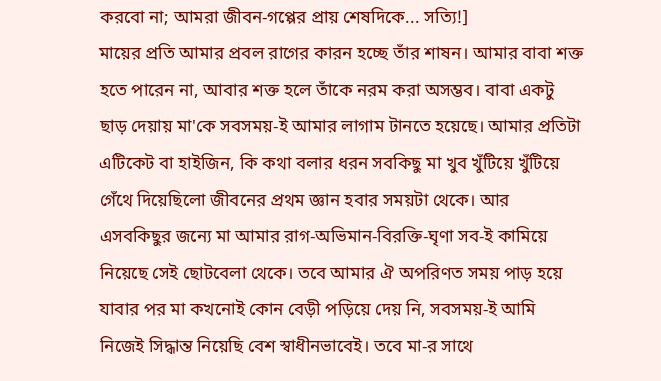করবো না; আমরা জীবন-গপ্পের প্রায় শেষদিকে... সত্যি!]
মায়ের প্রতি আমার প্রবল রাগের কারন হচ্ছে তাঁর শাষন। আমার বাবা শক্ত হতে পারেন না, আবার শক্ত হলে তাঁকে নরম করা অসম্ভব। বাবা একটু ছাড় দেয়ায় মা'কে সবসময়-ই আমার লাগাম টানতে হয়েছে। আমার প্রতিটা এটিকেট বা হাইজিন, কি কথা বলার ধরন সবকিছু মা খুব খুঁটিয়ে খুঁটিয়ে গেঁথে দিয়েছিলো জীবনের প্রথম জ্ঞান হবার সময়টা থেকে। আর এসবকিছুর জন্যে মা আমার রাগ-অভিমান-বিরক্তি-ঘৃণা সব-ই কামিয়ে নিয়েছে সেই ছোটবেলা থেকে। তবে আমার ঐ অপরিণত সময় পাড় হয়ে যাবার পর মা কখনোই কোন বেড়ী পড়িয়ে দেয় নি, সবসময়-ই আমি নিজেই সিদ্ধান্ত নিয়েছি বেশ স্বাধীনভাবেই। তবে মা-র সাথে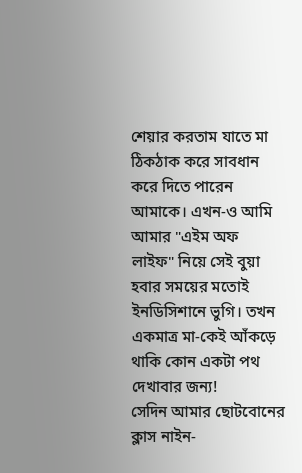শেয়ার করতাম যাতে মা ঠিকঠাক করে সাবধান করে দিতে পারেন আমাকে। এখন-ও আমি আমার "এইম অফ লাইফ" নিয়ে সেই বুয়া হবার সময়ের মতোই ইনডিসিশানে ভুগি। তখন একমাত্র মা-কেই আঁকড়ে থাকি কোন একটা পথ দেখাবার জন্য!
সেদিন আমার ছোটবোনের ক্লাস নাইন-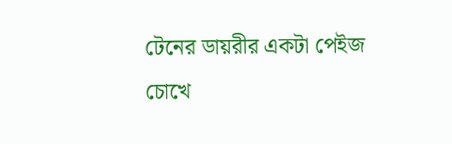টেনের ডায়রীর একটা পেইজ চোখে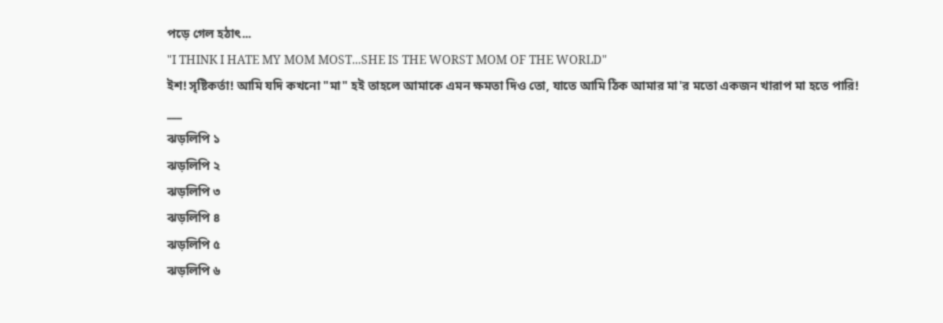পড়ে গেল হঠাৎ...
"I THINK I HATE MY MOM MOST...SHE IS THE WORST MOM OF THE WORLD"
ইশ! সৃষ্টিকর্তা! আমি যদি কখনো "মা" হই তাহলে আমাকে এমন ক্ষমতা দিও তো, যাতে আমি ঠিক আমার মা'র মতো একজন খারাপ মা হতে পারি!
___
ঝড়লিপি ১
ঝড়লিপি ২
ঝড়লিপি ৩
ঝড়লিপি ৪
ঝড়লিপি ৫
ঝড়লিপি ৬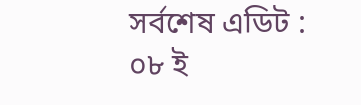সর্বশেষ এডিট : ০৮ ই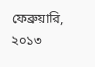ফেব্রুয়ারি, ২০১৩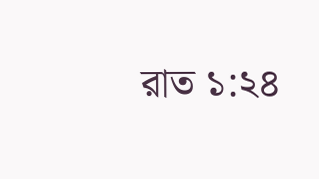রাত ১:২৪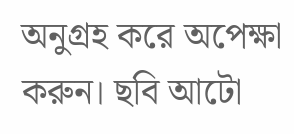অনুগ্রহ করে অপেক্ষা করুন। ছবি আটো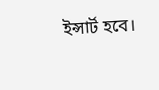ইন্সার্ট হবে।